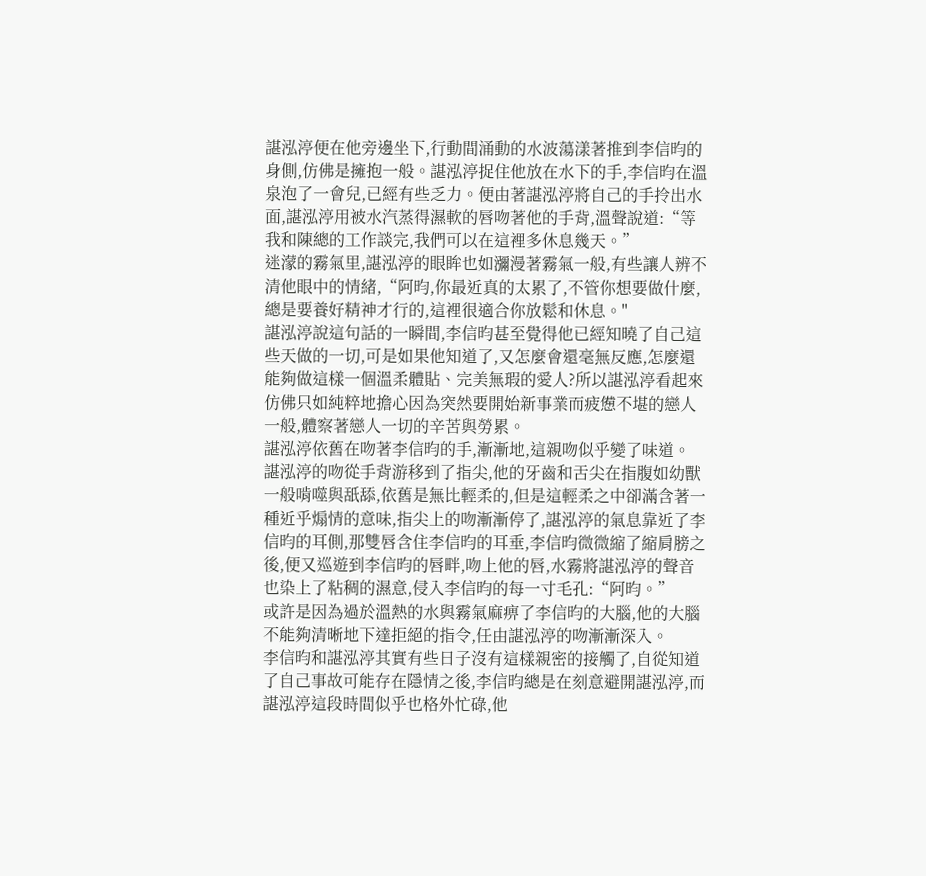諶泓渟便在他旁邊坐下,行動間涌動的水波蕩漾著推到李信昀的身側,仿佛是擁抱一般。諶泓渟捉住他放在水下的手,李信昀在溫泉泡了一會兒,已經有些乏力。便由著諶泓渟將自己的手拎出水面,諶泓渟用被水汽蒸得濕軟的唇吻著他的手背,溫聲說道:“等我和陳總的工作談完,我們可以在這裡多休息幾天。”
迷濛的霧氣里,諶泓渟的眼眸也如瀰漫著霧氣一般,有些讓人辨不清他眼中的情緒,“阿昀,你最近真的太累了,不管你想要做什麼,總是要養好精神才行的,這裡很適合你放鬆和休息。"
諶泓渟說這句話的一瞬間,李信昀甚至覺得他已經知曉了自己這些天做的一切,可是如果他知道了,又怎麼會還毫無反應,怎麼還能夠做這樣一個溫柔體貼、完美無瑕的愛人?所以諶泓渟看起來仿佛只如純粹地擔心因為突然要開始新事業而疲憊不堪的戀人一般,體察著戀人一切的辛苦與勞累。
諶泓渟依舊在吻著李信昀的手,漸漸地,這親吻似乎變了味道。
諶泓渟的吻從手背游移到了指尖,他的牙齒和舌尖在指腹如幼獸一般啃噬與舐舔,依舊是無比輕柔的,但是這輕柔之中卻滿含著一種近乎煽情的意味,指尖上的吻漸漸停了,諶泓渟的氣息靠近了李信昀的耳側,那雙唇含住李信昀的耳垂,李信昀微微縮了縮肩膀之後,便又巡遊到李信昀的唇畔,吻上他的唇,水霧將諶泓渟的聲音也染上了粘稠的濕意,侵入李信昀的每一寸毛孔:“阿昀。”
或許是因為過於溫熱的水與霧氣麻痹了李信昀的大腦,他的大腦不能夠清晰地下達拒絕的指令,任由諶泓渟的吻漸漸深入。
李信昀和諶泓渟其實有些日子沒有這樣親密的接觸了,自從知道了自己事故可能存在隱情之後,李信昀總是在刻意避開諶泓渟,而諶泓渟這段時間似乎也格外忙碌,他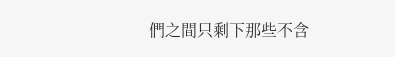們之間只剩下那些不含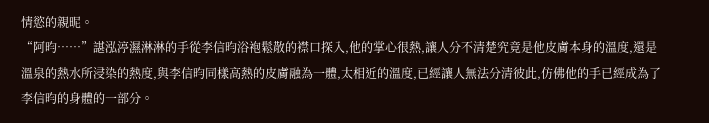情慾的親昵。
“阿昀……”諶泓渟濕淋淋的手從李信昀浴袍鬆散的襟口探入,他的掌心很熱,讓人分不清楚究竟是他皮膚本身的溫度,還是溫泉的熱水所浸染的熱度,與李信昀同樣高熱的皮膚融為一體,太相近的溫度,已經讓人無法分清彼此,仿佛他的手已經成為了李信昀的身體的一部分。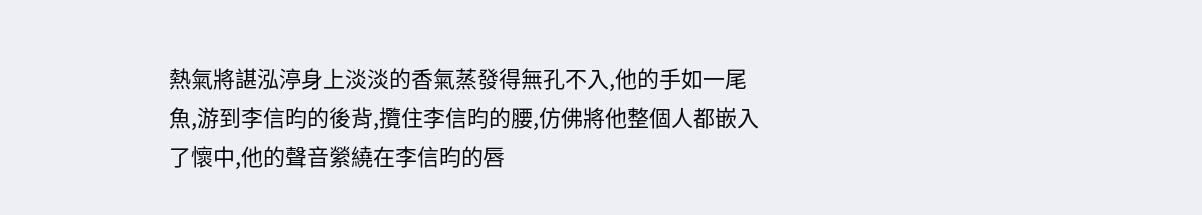熱氣將諶泓渟身上淡淡的香氣蒸發得無孔不入,他的手如一尾魚,游到李信昀的後背,攬住李信昀的腰,仿佛將他整個人都嵌入了懷中,他的聲音縈繞在李信昀的唇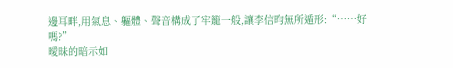邊耳畔,用氣息、軀體、聲音構成了牢籠一般,讓李信昀無所遁形:“……好嗎?”
曖昧的暗示如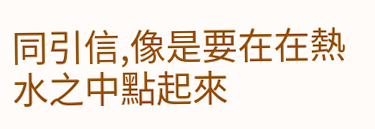同引信,像是要在在熱水之中點起來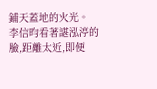鋪天蓋地的火光。
李信昀看著諶泓渟的臉,距離太近,即便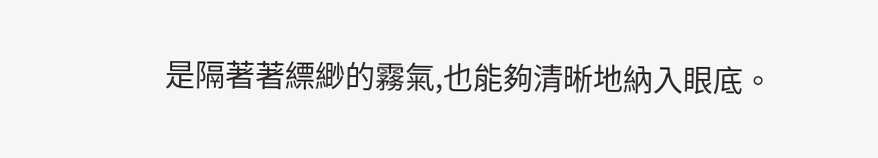是隔著著縹緲的霧氣,也能夠清晰地納入眼底。